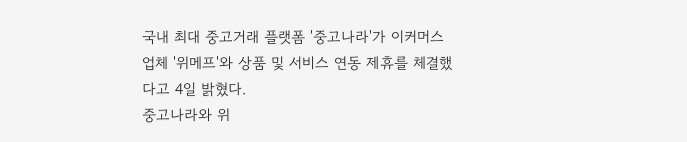국내 최대 중고거래 플랫폼 '중고나라'가 이커머스 업체 '위메프'와 상품 및 서비스 연동 제휴를 체결했다고 4일 밝혔다.
중고나라와 위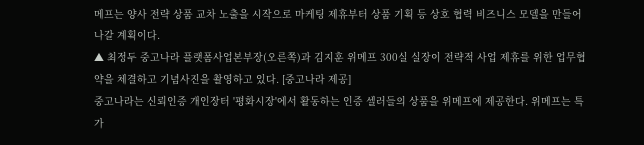메프는 양사 전략 상품 교차 노출을 시작으로 마케팅 제휴부터 상품 기획 등 상호 협력 비즈니스 모델을 만들어나갈 계획이다.
▲ 최정두 중고나라 플랫폼사업본부장(오른쪽)과 김지훈 위메프 300실 실장이 전략적 사업 제휴를 위한 업무협약을 체결하고 기념사진을 촬영하고 있다. [중고나라 제공]
중고나라는 신뢰인증 개인장터 '평화시장'에서 활동하는 인증 셀러들의 상품을 위메프에 제공한다. 위메프는 특가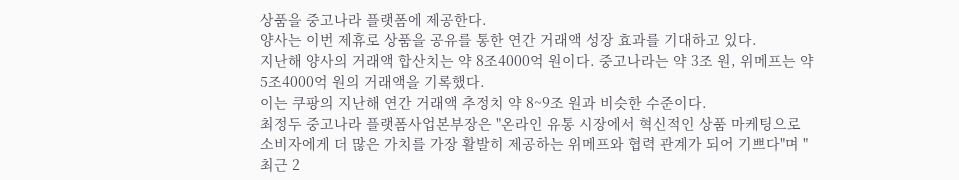상품을 중고나라 플랫폼에 제공한다.
양사는 이번 제휴로 상품을 공유를 통한 연간 거래액 성장 효과를 기대하고 있다.
지난해 양사의 거래액 합산치는 약 8조4000억 원이다. 중고나라는 약 3조 원, 위메프는 약 5조4000억 원의 거래액을 기록했다.
이는 쿠팡의 지난해 연간 거래액 추정치 약 8~9조 원과 비슷한 수준이다.
최정두 중고나라 플랫폼사업본부장은 "온라인 유통 시장에서 혁신적인 상품 마케팅으로 소비자에게 더 많은 가치를 가장 활발히 제공하는 위메프와 협력 관계가 되어 기쁘다"며 "최근 2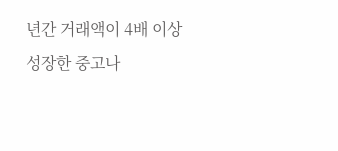년간 거래액이 4배 이상 성장한 중고나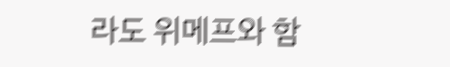라도 위메프와 함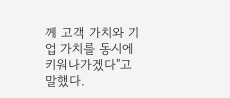께 고객 가치와 기업 가치를 동시에 키워나가겠다"고 말했다.